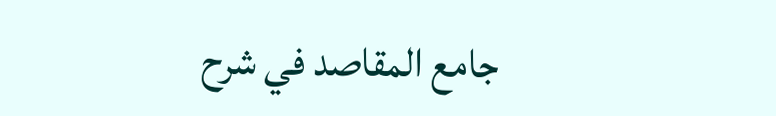جامع المقاصد في شرح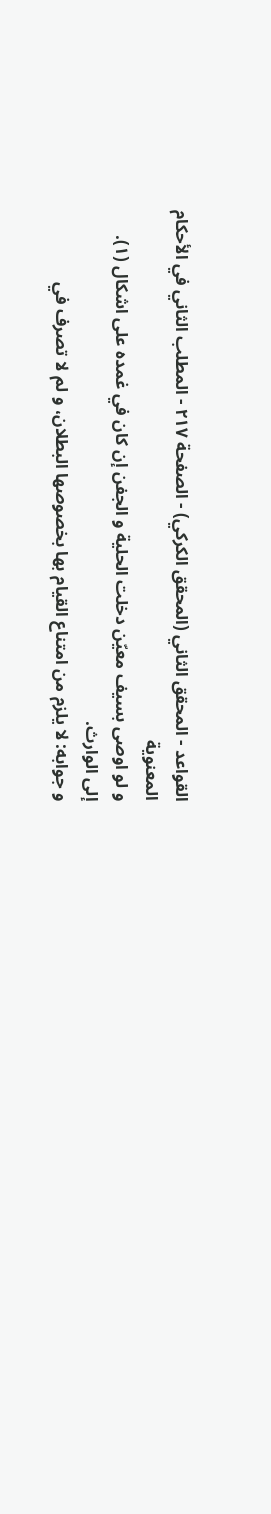القواعد - المحقق الثاني (المحقق الكركي) - الصفحة ٢١٧ - المطلب الثاني في الأحكام المعنوية
و لو اوصى بسيف معيّن دخلت الحلية و الجفن إن كان في غمده على اشكال (١).
إلى الوارث.
و جوابه: لا يلزم من امتناع القيام بها بخصوصها البطلان، و لم لا تصرف في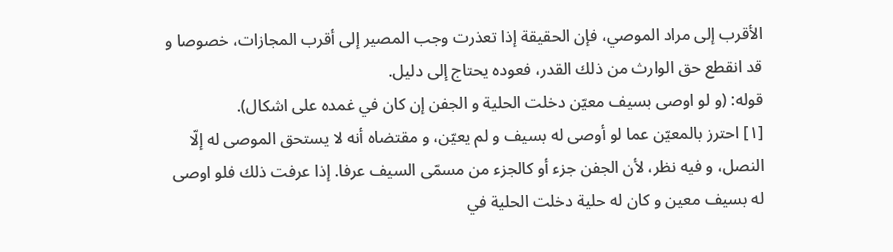الأقرب إلى مراد الموصي، فإن الحقيقة إذا تعذرت وجب المصير إلى أقرب المجازات، خصوصا و قد انقطع حق الوارث من ذلك القدر، فعوده يحتاج إلى دليل.
قوله: (و لو اوصى بسيف معيّن دخلت الحلية و الجفن إن كان في غمده على اشكال).
[١] احترز بالمعيّن عما لو أوصى له بسيف و لم يعيّن، و مقتضاه أنه لا يستحق الموصى له إلّا النصل، و فيه نظر، لأن الجفن جزء أو كالجزء من مسمّى السيف عرفا. إذا عرفت ذلك فلو اوصى له بسيف معين و كان له حلية دخلت الحلية في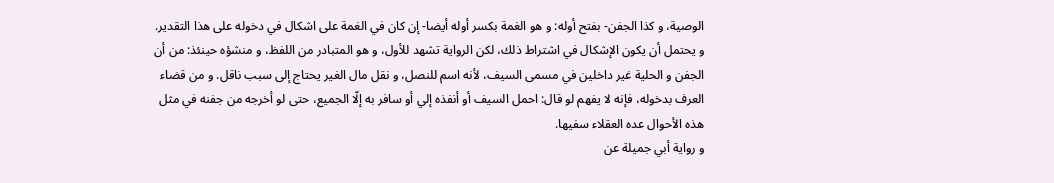الوصية، و كذا الجفن- بفتح أوله: و هو الغمة بكسر أوله أيضا- إن كان في الغمة على اشكال في دخوله على هذا التقدير.
و يحتمل أن يكون الإشكال في اشتراط ذلك، لكن الرواية تشهد للأول، و هو المتبادر من اللفظ، و منشؤه حينئذ: من أن الجفن و الحلية غير داخلين في مسمى السيف، لأنه اسم للنصل، و نقل مال الغير يحتاج إلى سبب ناقل. و من قضاء العرف بدخوله، فإنه لا يفهم لو قال: احمل السيف أو أنفذه إلي أو سافر به إلّا الجميع، حتى لو أخرجه من جفنه في مثل هذه الأحوال عده العقلاء سفيها.
و رواية أبي جميلة عن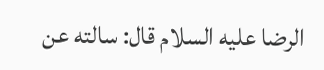الرضا عليه السلام قال: سالته عن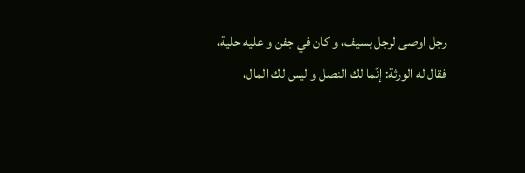رجل اوصى لرجل بسيف، و كان في جفن و عليه حلية، فقال له الورثة: إنّما لك النصل و ليس لك المال،